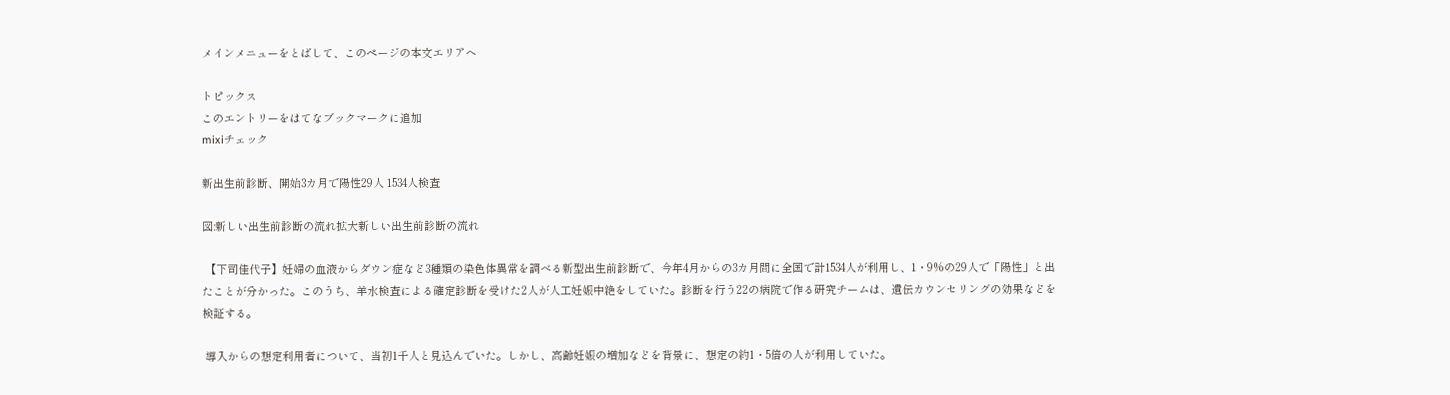メインメニューをとばして、このページの本文エリアへ

トピックス
このエントリーをはてなブックマークに追加
mixiチェック

新出生前診断、開始3カ月で陽性29人 1534人検査

図:新しい出生前診断の流れ拡大新しい出生前診断の流れ

 【下司佳代子】妊婦の血液からダウン症など3種類の染色体異常を調べる新型出生前診断で、今年4月からの3カ月間に全国で計1534人が利用し、1・9%の29人で「陽性」と出たことが分かった。このうち、羊水検査による確定診断を受けた2人が人工妊娠中絶をしていた。診断を行う22の病院で作る研究チームは、遺伝カウンセリングの効果などを検証する。

 導入からの想定利用者について、当初1千人と見込んでいた。しかし、高齢妊娠の増加などを背景に、想定の約1・5倍の人が利用していた。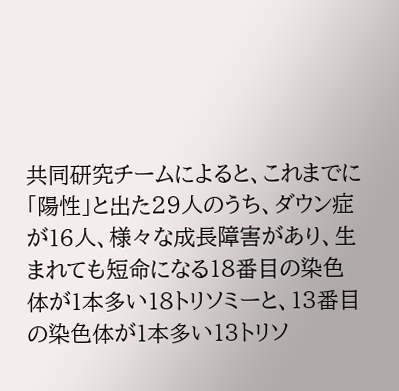共同研究チームによると、これまでに「陽性」と出た29人のうち、ダウン症が16人、様々な成長障害があり、生まれても短命になる18番目の染色体が1本多い18トリソミーと、13番目の染色体が1本多い13トリソ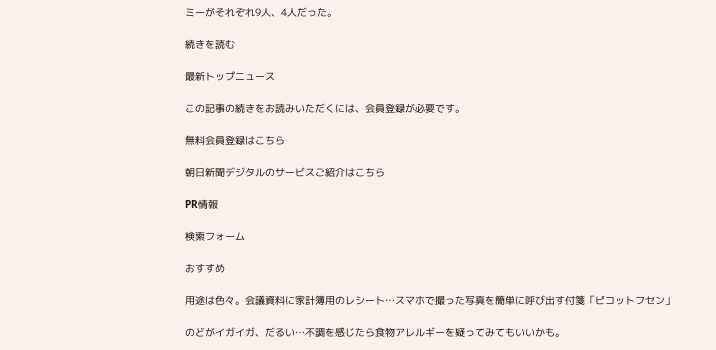ミーがそれぞれ9人、4人だった。

続きを読む

最新トップニュース

この記事の続きをお読みいただくには、会員登録が必要です。

無料会員登録はこちら

朝日新聞デジタルのサービスご紹介はこちら

PR情報

検索フォーム

おすすめ

用途は色々。会議資料に家計簿用のレシート…スマホで撮った写真を簡単に呼び出す付箋「ピコットフセン」

のどがイガイガ、だるい…不調を感じたら食物アレルギーを疑ってみてもいいかも。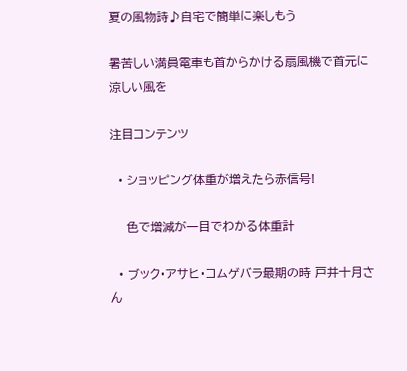夏の風物詩♪自宅で簡単に楽しもう

暑苦しい満員電車も首からかける扇風機で首元に涼しい風を

注目コンテンツ

  • ショッピング体重が増えたら赤信号!

    色で増減が一目でわかる体重計

  • ブック・アサヒ・コムゲバラ最期の時 戸井十月さん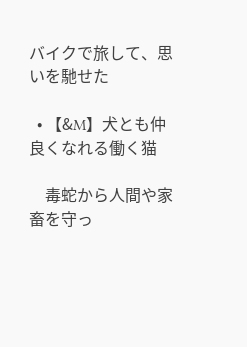バイクで旅して、思いを馳せた

  • 【&M】犬とも仲良くなれる働く猫

    毒蛇から人間や家畜を守っ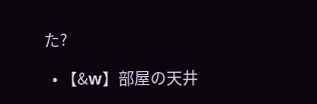た?

  • 【&w】部屋の天井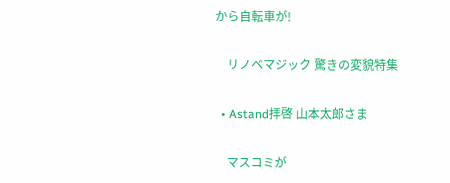から自転車が!

    リノベマジック 驚きの変貌特集

  • Astand拝啓 山本太郎さま

    マスコミが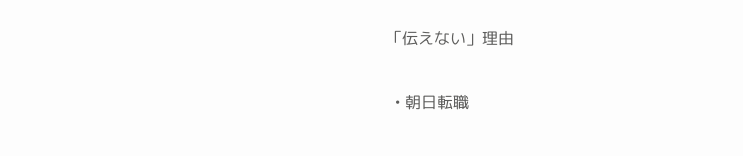「伝えない」理由

  • 朝日転職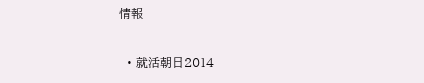情報

  • 就活朝日2014